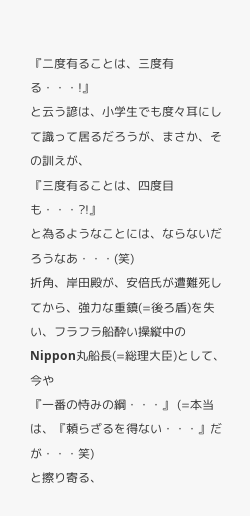『二度有ることは、三度有る・・・!』
と云う諺は、小学生でも度々耳にして識って居るだろうが、まさか、その訓えが、
『三度有ることは、四度目も・・・?!』
と為るようなことには、ならないだろうなあ・・・(笑)
折角、岸田殿が、安倍氏が遭難死してから、強力な重鎮(=後ろ盾)を失い、フラフラ船酔い操縦中のNippon丸船長(=総理大臣)として、今や
『一番の恃みの綱・・・』 (=本当は、『頼らざるを得ない・・・』だが・・・笑)
と擦り寄る、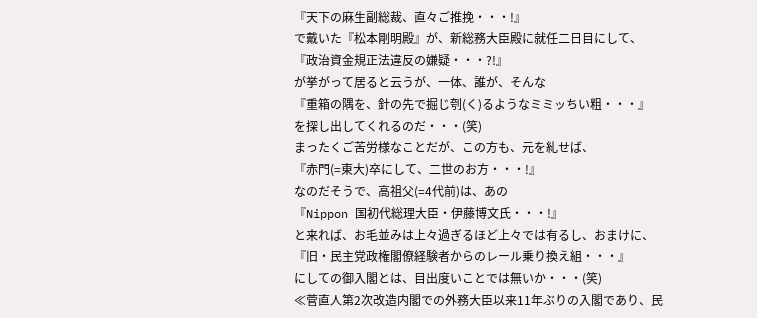『天下の麻生副総裁、直々ご推挽・・・!』
で戴いた『松本剛明殿』が、新総務大臣殿に就任二日目にして、
『政治資金規正法違反の嫌疑・・・?!』
が挙がって居ると云うが、一体、誰が、そんな
『重箱の隅を、針の先で掘じ刳(く)るようなミミッちい粗・・・』
を探し出してくれるのだ・・・(笑)
まったくご苦労様なことだが、この方も、元を糺せば、
『赤門(=東大)卒にして、二世のお方・・・!』
なのだそうで、高祖父(=4代前)は、あの
『Nippon 国初代総理大臣・伊藤博文氏・・・!』
と来れば、お毛並みは上々過ぎるほど上々では有るし、おまけに、
『旧・民主党政権閣僚経験者からのレール乗り換え組・・・』
にしての御入閣とは、目出度いことでは無いか・・・(笑)
≪菅直人第2次改造内閣での外務大臣以来11年ぶりの入閣であり、民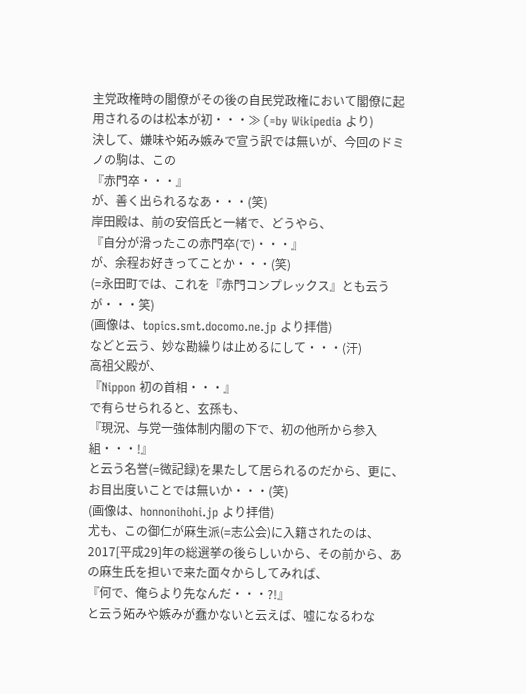主党政権時の閣僚がその後の自民党政権において閣僚に起用されるのは松本が初・・・≫ (=by Wikipedia より)
決して、嫌味や妬み嫉みで宣う訳では無いが、今回のドミノの駒は、この
『赤門卒・・・』
が、善く出られるなあ・・・(笑)
岸田殿は、前の安倍氏と一緒で、どうやら、
『自分が滑ったこの赤門卒(で)・・・』
が、余程お好きってことか・・・(笑)
(=永田町では、これを『赤門コンプレックス』とも云うが・・・笑)
(画像は、topics.smt.docomo.ne.jp より拝借)
などと云う、妙な勘繰りは止めるにして・・・(汗)
高祖父殿が、
『Nippon 初の首相・・・』
で有らせられると、玄孫も、
『現況、与党一強体制内閣の下で、初の他所から参入組・・・!』
と云う名誉(=微記録)を果たして居られるのだから、更に、お目出度いことでは無いか・・・(笑)
(画像は、honnonihohi.jp より拝借)
尤も、この御仁が麻生派(=志公会)に入籍されたのは、2017[平成29]年の総選挙の後らしいから、その前から、あの麻生氏を担いで来た面々からしてみれば、
『何で、俺らより先なんだ・・・?!』
と云う妬みや嫉みが蠢かないと云えば、嘘になるわな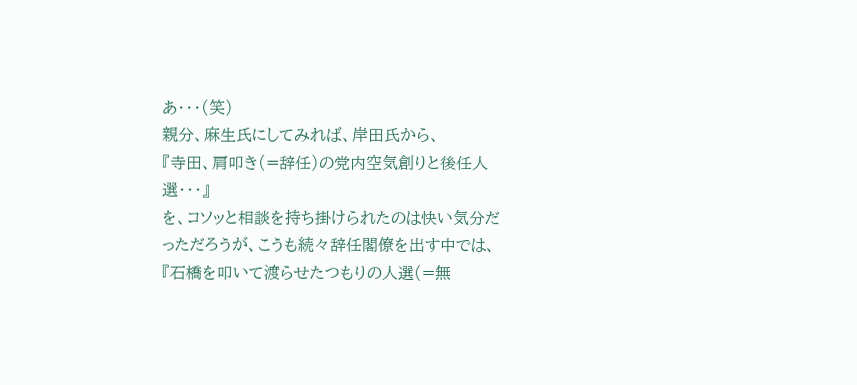あ・・・(笑)
親分、麻生氏にしてみれば、岸田氏から、
『寺田、肩叩き(=辞任)の党内空気創りと後任人選・・・』
を、コソッと相談を持ち掛けられたのは快い気分だっただろうが、こうも続々辞任閣僚を出す中では、
『石橋を叩いて渡らせたつもりの人選(=無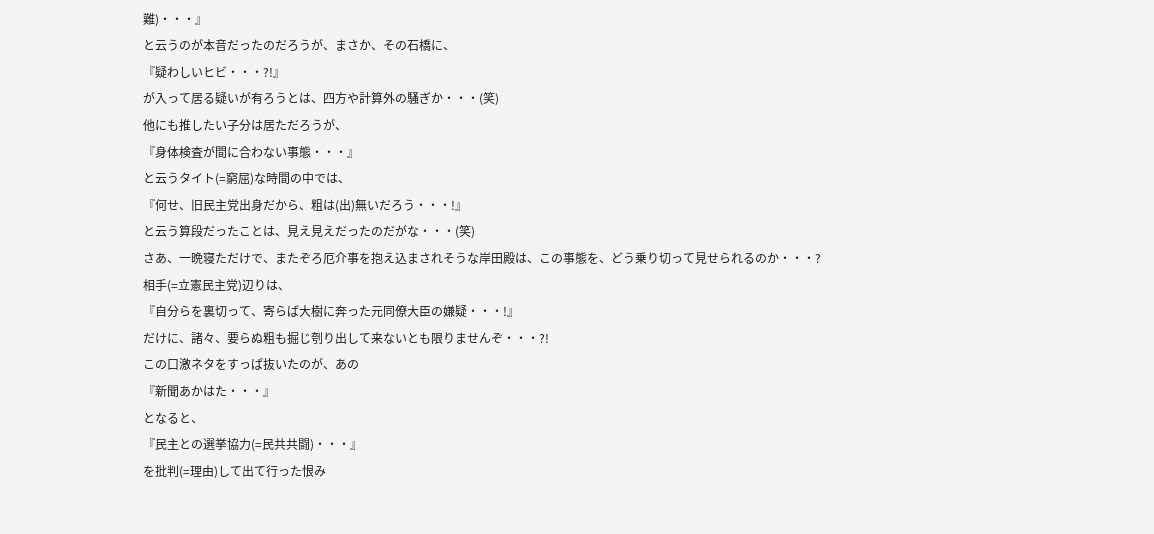難)・・・』
と云うのが本音だったのだろうが、まさか、その石橋に、
『疑わしいヒビ・・・?!』
が入って居る疑いが有ろうとは、四方や計算外の騒ぎか・・・(笑)
他にも推したい子分は居ただろうが、
『身体検査が間に合わない事態・・・』
と云うタイト(=窮屈)な時間の中では、
『何せ、旧民主党出身だから、粗は(出)無いだろう・・・!』
と云う算段だったことは、見え見えだったのだがな・・・(笑)
さあ、一晩寝ただけで、またぞろ厄介事を抱え込まされそうな岸田殿は、この事態を、どう乗り切って見せられるのか・・・?
相手(=立憲民主党)辺りは、
『自分らを裏切って、寄らば大樹に奔った元同僚大臣の嫌疑・・・!』
だけに、諸々、要らぬ粗も掘じ刳り出して来ないとも限りませんぞ・・・?!
この口激ネタをすっぱ抜いたのが、あの
『新聞あかはた・・・』
となると、
『民主との選挙協力(=民共共闘)・・・』
を批判(=理由)して出て行った恨み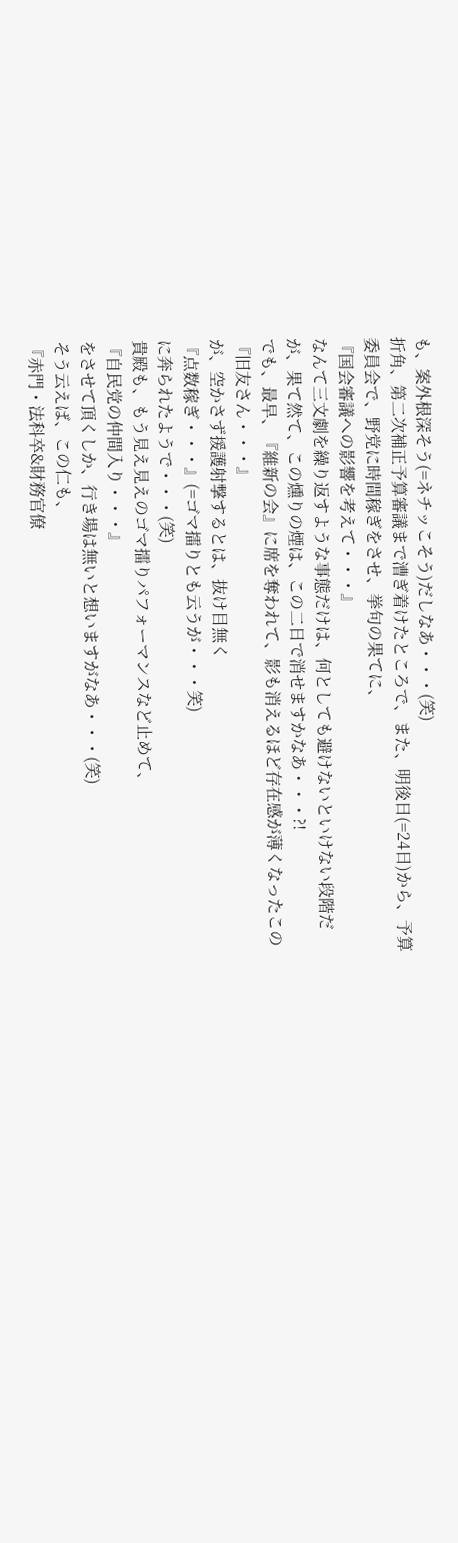も、案外根深そう(=ネチッこそう)だしなあ・・・(笑)
折角、第二次補正予算審議まで漕ぎ着けたところで、また、明後日(=24日)から、予算委員会で、野党に時間稼ぎをさせ、挙句の果てに、
『国会審議への影響を考えて・・・』
なんて三文劇を繰り返すような事態だけは、何としても避けないといけない段階だが、果て然て、この燻りの煙は、この二日で消せますかなあ・・・?!
でも、最早、『維新の会』に席を奪われて、影も消えるほど存在感が薄くなったこの
『旧友さん・・・』
が、空かさず援護射撃するとは、抜け目無く
『点数稼ぎ・・・』(=ゴマ擂りとも云うが・・・笑)
に奔られたようで・・・(笑)
貴殿も、もう見え見えのゴマ擂りパフォーマンスなど止めて、
『自民党の仲間入り・・・』
をさせて頂くしか、行き場は無いと想いますがなあ・・・(笑)
そう云えば、この仁も、
『赤門・法科卒&財務官僚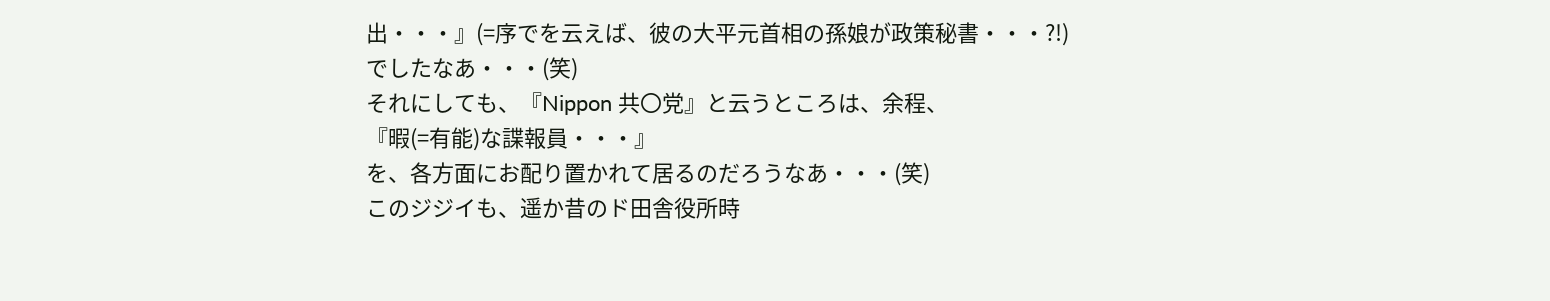出・・・』(=序でを云えば、彼の大平元首相の孫娘が政策秘書・・・?!)
でしたなあ・・・(笑)
それにしても、『Nippon 共〇党』と云うところは、余程、
『暇(=有能)な諜報員・・・』
を、各方面にお配り置かれて居るのだろうなあ・・・(笑)
このジジイも、遥か昔のド田舎役所時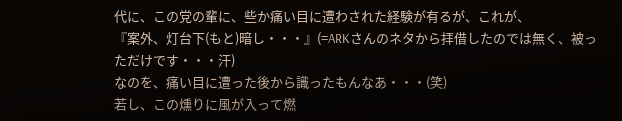代に、この党の輩に、些か痛い目に遭わされた経験が有るが、これが、
『案外、灯台下(もと)暗し・・・』(=ARKさんのネタから拝借したのでは無く、被っただけです・・・汗)
なのを、痛い目に遭った後から識ったもんなあ・・・(笑)
若し、この燻りに風が入って燃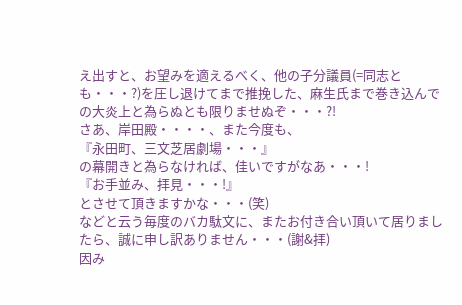え出すと、お望みを適えるべく、他の子分議員(=同志とも・・・?)を圧し退けてまで推挽した、麻生氏まで巻き込んでの大炎上と為らぬとも限りませぬぞ・・・?!
さあ、岸田殿・・・・、また今度も、
『永田町、三文芝居劇場・・・』
の幕開きと為らなければ、佳いですがなあ・・・!
『お手並み、拝見・・・!』
とさせて頂きますかな・・・(笑)
などと云う毎度のバカ駄文に、またお付き合い頂いて居りましたら、誠に申し訳ありません・・・(謝&拝)
因み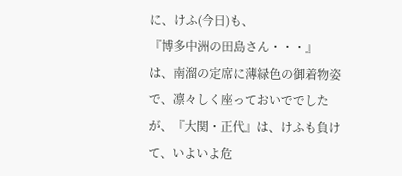に、けふ(今日)も、
『博多中洲の田島さん・・・』
は、南溜の定席に薄緑色の御着物姿で、凛々しく座っておいででしたが、『大関・正代』は、けふも負けて、いよいよ危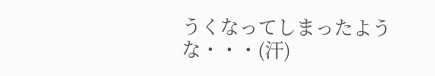うくなってしまったような・・・(汗)